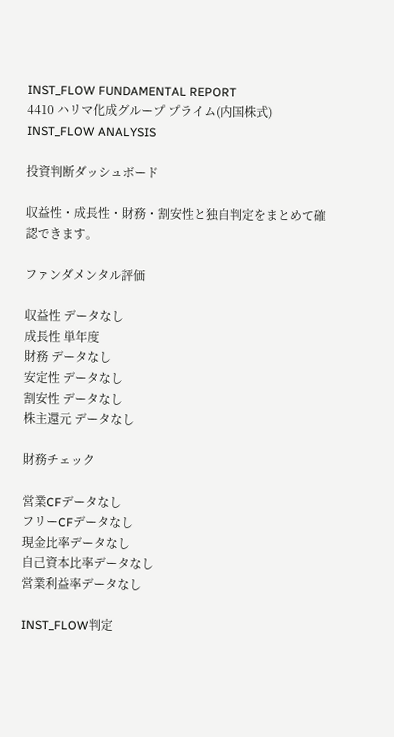INST_FLOW FUNDAMENTAL REPORT
4410 ハリマ化成グループ プライム(内国株式)
INST_FLOW ANALYSIS

投資判断ダッシュボード

収益性・成長性・財務・割安性と独自判定をまとめて確認できます。

ファンダメンタル評価

収益性 データなし
成長性 単年度
財務 データなし
安定性 データなし
割安性 データなし
株主還元 データなし

財務チェック

営業CFデータなし
フリーCFデータなし
現金比率データなし
自己資本比率データなし
営業利益率データなし

INST_FLOW判定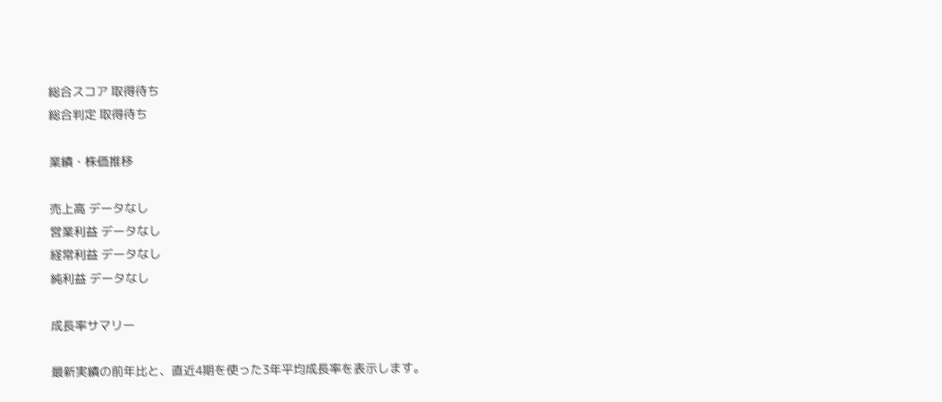総合スコア 取得待ち
総合判定 取得待ち

業績・株価推移

売上高 データなし
営業利益 データなし
経常利益 データなし
純利益 データなし

成長率サマリー

最新実績の前年比と、直近4期を使った3年平均成長率を表示します。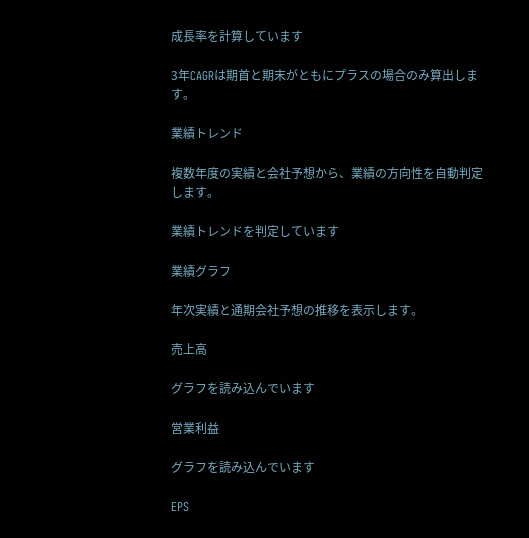成長率を計算しています

3年CAGRは期首と期末がともにプラスの場合のみ算出します。

業績トレンド

複数年度の実績と会社予想から、業績の方向性を自動判定します。

業績トレンドを判定しています

業績グラフ

年次実績と通期会社予想の推移を表示します。

売上高

グラフを読み込んでいます

営業利益

グラフを読み込んでいます

EPS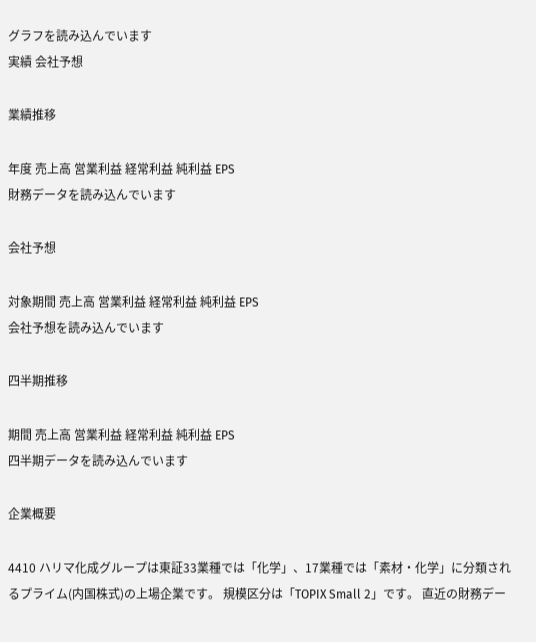グラフを読み込んでいます
実績 会社予想

業績推移

年度 売上高 営業利益 経常利益 純利益 EPS
財務データを読み込んでいます

会社予想

対象期間 売上高 営業利益 経常利益 純利益 EPS
会社予想を読み込んでいます

四半期推移

期間 売上高 営業利益 経常利益 純利益 EPS
四半期データを読み込んでいます

企業概要

4410 ハリマ化成グループは東証33業種では「化学」、17業種では「素材・化学」に分類されるプライム(内国株式)の上場企業です。 規模区分は「TOPIX Small 2」です。 直近の財務デー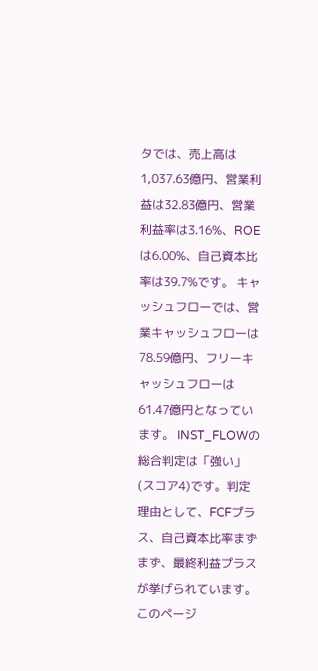タでは、売上高は1,037.63億円、営業利益は32.83億円、営業利益率は3.16%、ROEは6.00%、自己資本比率は39.7%です。 キャッシュフローでは、営業キャッシュフローは78.59億円、フリーキャッシュフローは61.47億円となっています。 INST_FLOWの総合判定は「強い」(スコア4)です。判定理由として、FCFプラス、自己資本比率まずまず、最終利益プラスが挙げられています。 このページ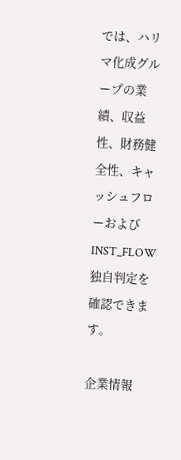では、ハリマ化成グループの業績、収益性、財務健全性、キャッシュフローおよびINST_FLOW独自判定を確認できます。

企業情報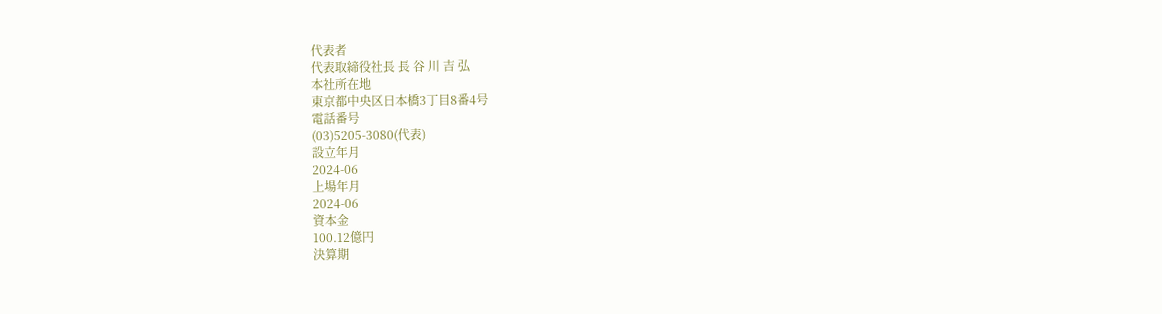代表者
代表取締役社長 長 谷 川 吉 弘
本社所在地
東京都中央区日本橋3丁目8番4号
電話番号
(03)5205-3080(代表)
設立年月
2024-06
上場年月
2024-06
資本金
100.12億円
決算期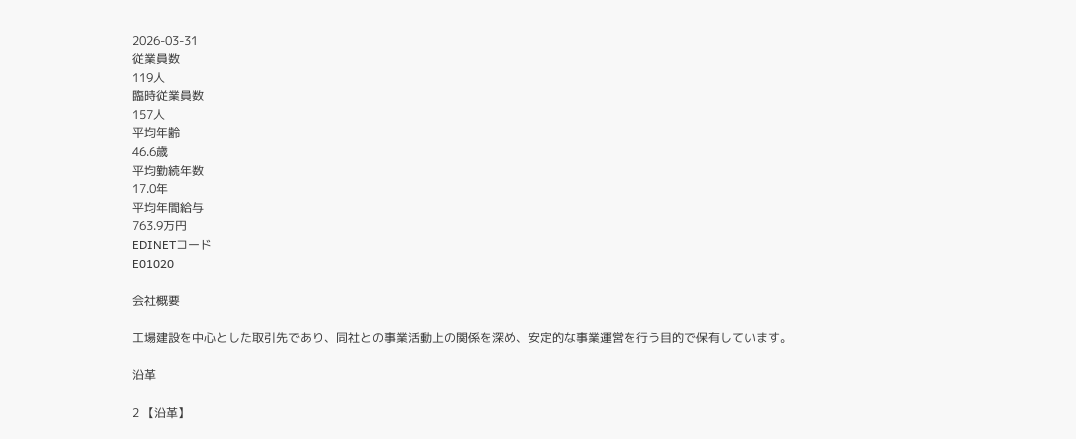2026-03-31
従業員数
119人
臨時従業員数
157人
平均年齢
46.6歳
平均勤続年数
17.0年
平均年間給与
763.9万円
EDINETコード
E01020

会社概要

工場建設を中心とした取引先であり、同社との事業活動上の関係を深め、安定的な事業運営を行う目的で保有しています。

沿革

2 【沿革】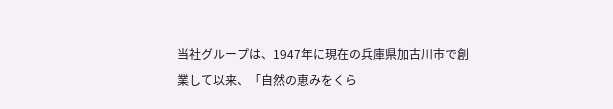当社グループは、1947年に現在の兵庫県加古川市で創業して以来、「自然の恵みをくら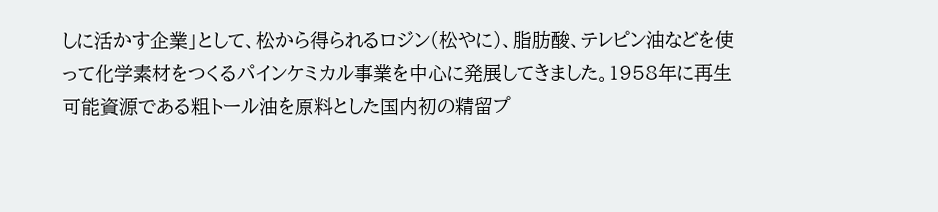しに活かす企業」として、松から得られるロジン(松やに)、脂肪酸、テレピン油などを使って化学素材をつくるパインケミカル事業を中心に発展してきました。1958年に再生可能資源である粗トール油を原料とした国内初の精留プ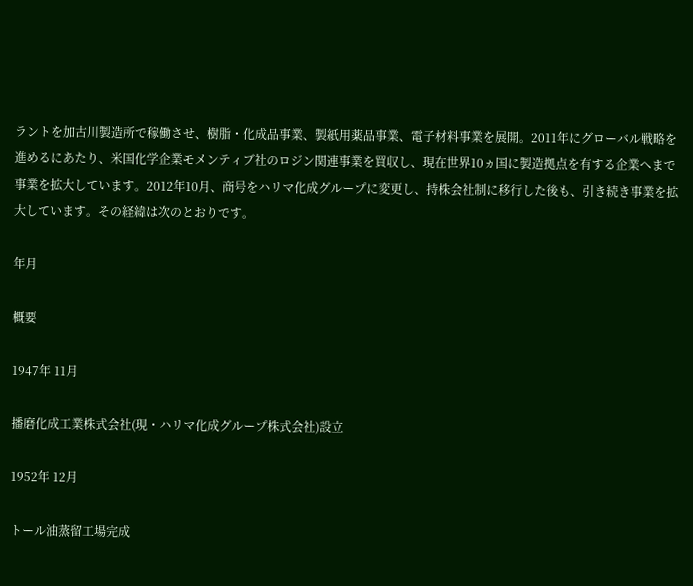ラントを加古川製造所で稼働させ、樹脂・化成品事業、製紙用薬品事業、電子材料事業を展開。2011年にグローバル戦略を進めるにあたり、米国化学企業モメンティブ社のロジン関連事業を買収し、現在世界10ヵ国に製造拠点を有する企業へまで事業を拡大しています。2012年10月、商号をハリマ化成グループに変更し、持株会社制に移行した後も、引き続き事業を拡大しています。その経緯は次のとおりです。

年月

概要

1947年 11月

播磨化成工業株式会社(現・ハリマ化成グループ株式会社)設立

1952年 12月

トール油蒸留工場完成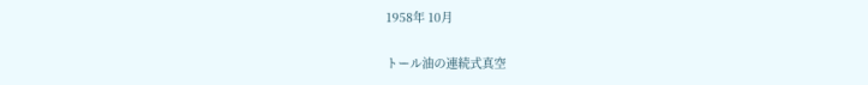1958年 10月

トール油の連続式真空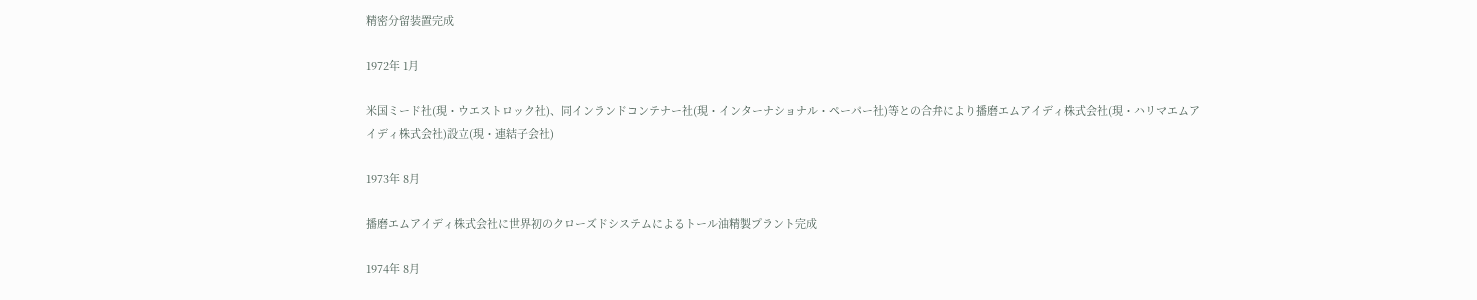精密分留装置完成

1972年 1月

米国ミード社(現・ウエストロック社)、同インランドコンテナー社(現・インターナショナル・ペーパー社)等との合弁により播磨エムアイディ株式会社(現・ハリマエムアイディ株式会社)設立(現・連結子会社)

1973年 8月

播磨エムアイディ株式会社に世界初のクローズドシステムによるトール油精製プラント完成

1974年 8月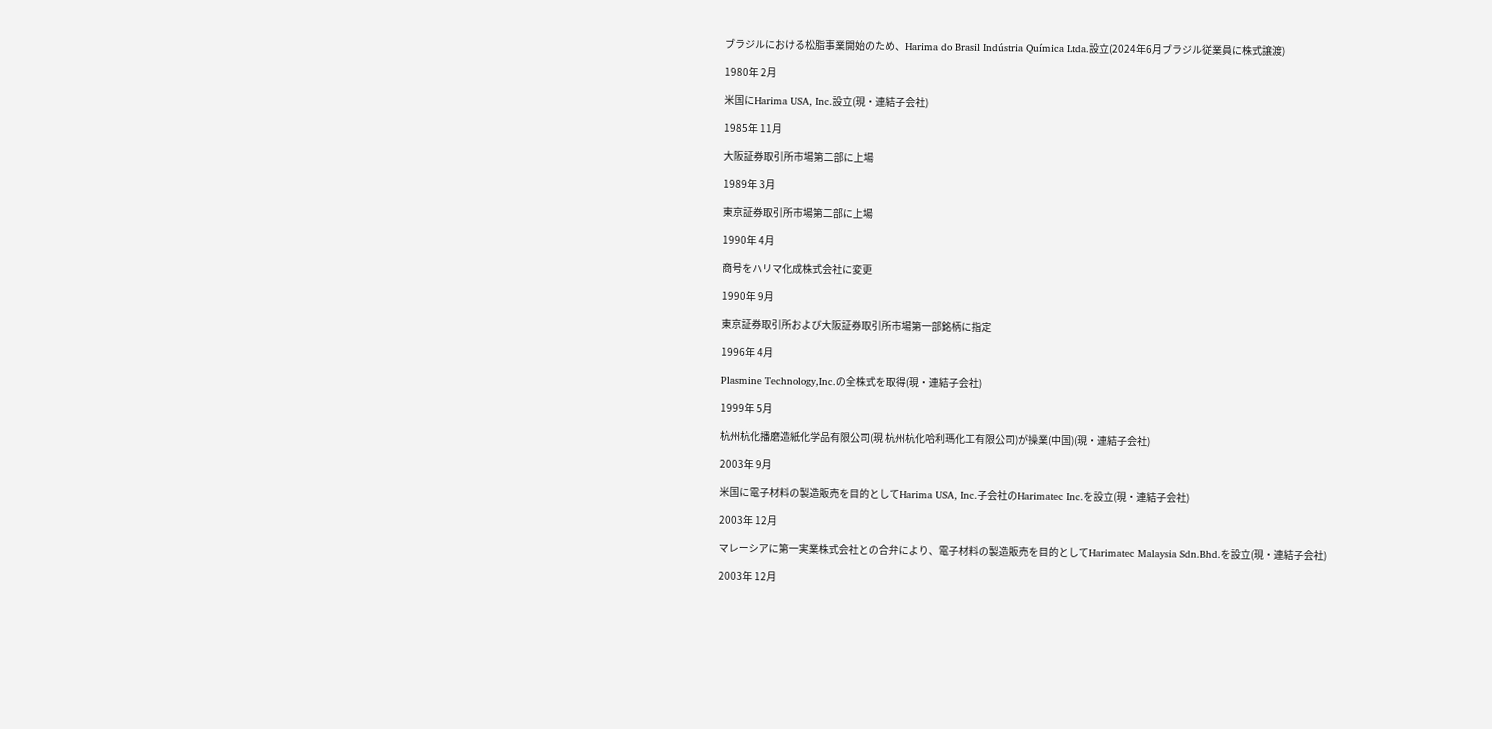ブラジルにおける松脂事業開始のため、Harima do Brasil Indústria Química Ltda.設立(2024年6月ブラジル従業員に株式譲渡)

1980年 2月

米国にHarima USA, Inc.設立(現・連結子会社)

1985年 11月

大阪証券取引所市場第二部に上場

1989年 3月

東京証券取引所市場第二部に上場

1990年 4月

商号をハリマ化成株式会社に変更

1990年 9月

東京証券取引所および大阪証券取引所市場第一部銘柄に指定

1996年 4月

Plasmine Technology,Inc.の全株式を取得(現・連結子会社)

1999年 5月

杭州杭化播磨造紙化学品有限公司(現 杭州杭化哈利瑪化工有限公司)が操業(中国)(現・連結子会社)

2003年 9月

米国に電子材料の製造販売を目的としてHarima USA, Inc.子会社のHarimatec Inc.を設立(現・連結子会社)

2003年 12月

マレーシアに第一実業株式会社との合弁により、電子材料の製造販売を目的としてHarimatec Malaysia Sdn.Bhd.を設立(現・連結子会社)

2003年 12月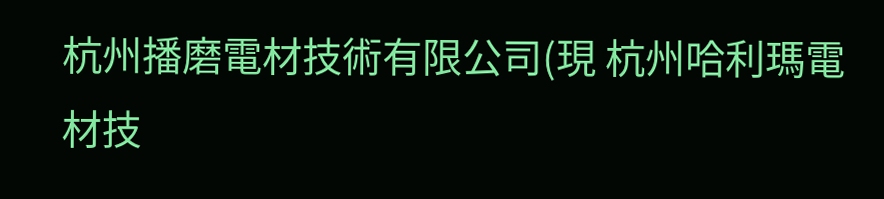杭州播磨電材技術有限公司(現 杭州哈利瑪電材技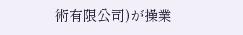術有限公司)が操業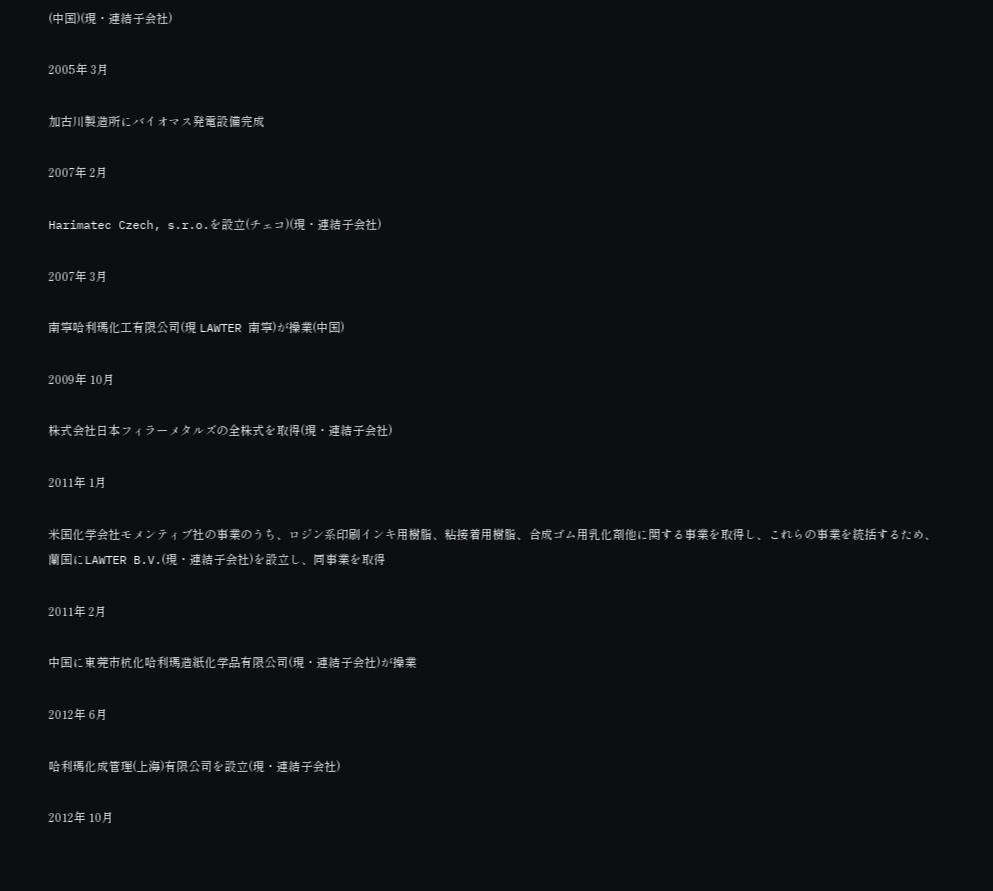(中国)(現・連結子会社)

2005年 3月

加古川製造所にバイオマス発電設備完成

2007年 2月

Harimatec Czech, s.r.o.を設立(チェコ)(現・連結子会社)

2007年 3月

南寧哈利瑪化工有限公司(現 LAWTER 南寧)が操業(中国)

2009年 10月

株式会社日本フィラーメタルズの全株式を取得(現・連結子会社)

2011年 1月

米国化学会社モメンティブ社の事業のうち、ロジン系印刷インキ用樹脂、粘接着用樹脂、合成ゴム用乳化剤他に関する事業を取得し、これらの事業を統括するため、蘭国にLAWTER B.V.(現・連結子会社)を設立し、同事業を取得

2011年 2月

中国に東莞市杭化哈利瑪造紙化学品有限公司(現・連結子会社)が操業

2012年 6月

哈利瑪化成管理(上海)有限公司を設立(現・連結子会社)

2012年 10月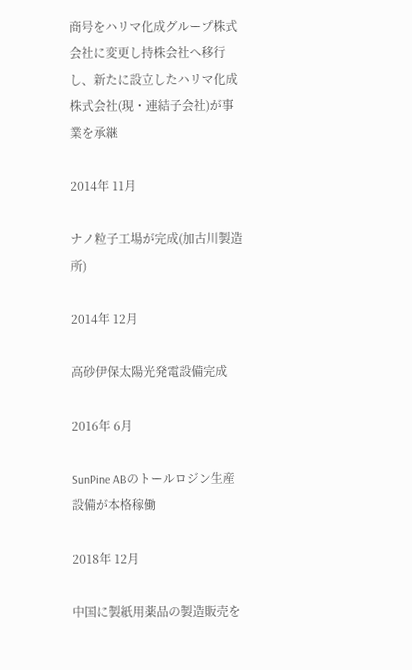商号をハリマ化成グループ株式会社に変更し持株会社へ移行し、新たに設立したハリマ化成株式会社(現・連結子会社)が事業を承継

2014年 11月

ナノ粒子工場が完成(加古川製造所)

2014年 12月

高砂伊保太陽光発電設備完成

2016年 6月

SunPine ABのトールロジン生産設備が本格稼働

2018年 12月

中国に製紙用薬品の製造販売を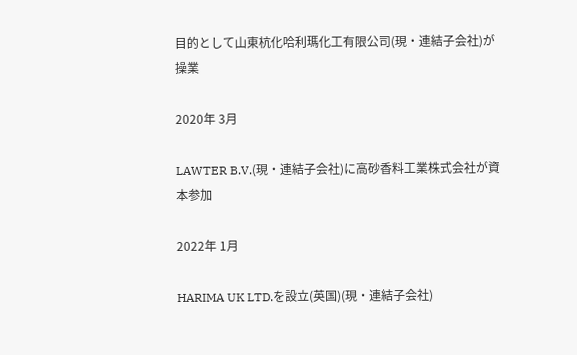目的として山東杭化哈利瑪化工有限公司(現・連結子会社)が操業

2020年 3月

LAWTER B.V.(現・連結子会社)に高砂香料工業株式会社が資本参加

2022年 1月

HARIMA UK LTD.を設立(英国)(現・連結子会社)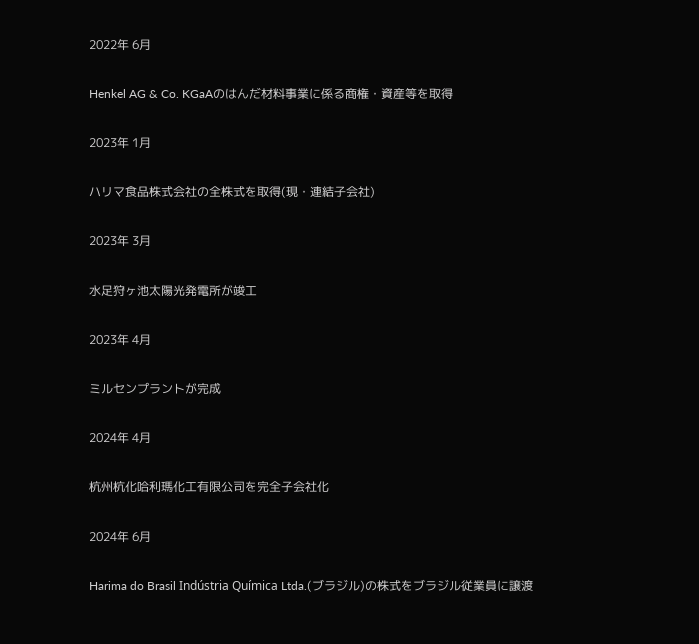2022年 6月

Henkel AG & Co. KGaAのはんだ材料事業に係る商権・資産等を取得

2023年 1月

ハリマ食品株式会社の全株式を取得(現・連結子会社)

2023年 3月

水足狩ヶ池太陽光発電所が竣工

2023年 4月

ミルセンプラントが完成

2024年 4月

杭州杭化哈利瑪化工有限公司を完全子会社化

2024年 6月

Harima do Brasil Indústria Química Ltda.(ブラジル)の株式をブラジル従業員に譲渡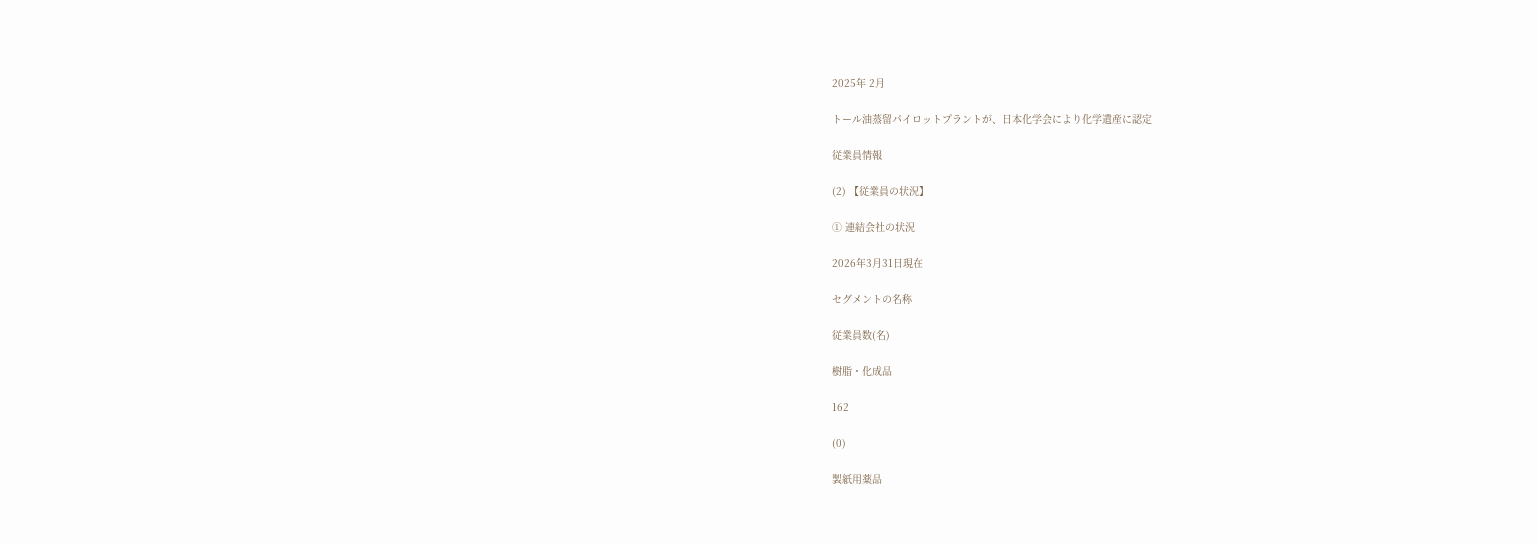2025年 2月

トール油蒸留パイロットプラントが、日本化学会により化学遺産に認定

従業員情報

(2) 【従業員の状況】

① 連結会社の状況

2026年3月31日現在

セグメントの名称

従業員数(名)

樹脂・化成品

162

(0)

製紙用薬品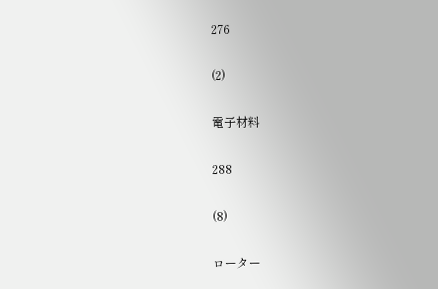276

(2)

電子材料

288

(8)

ローター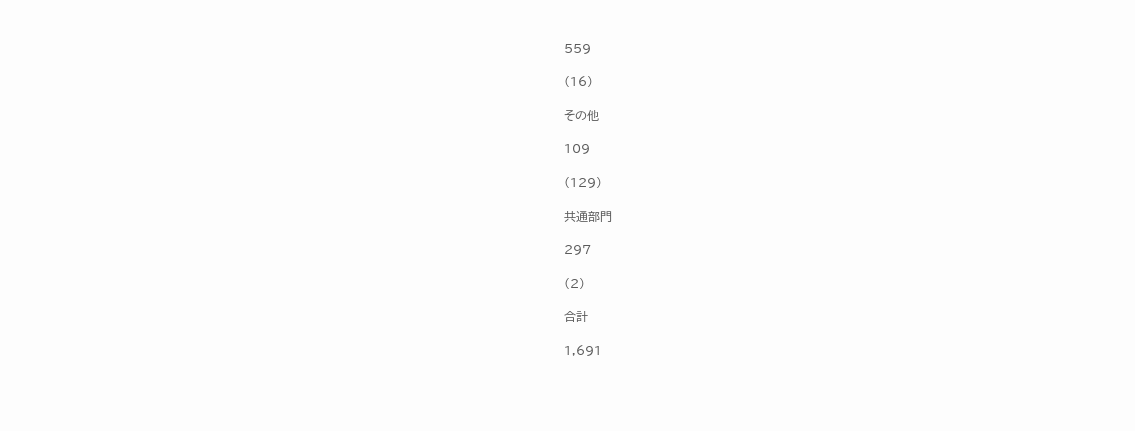559

(16)

その他

109

(129)

共通部門

297

(2)

合計

1,691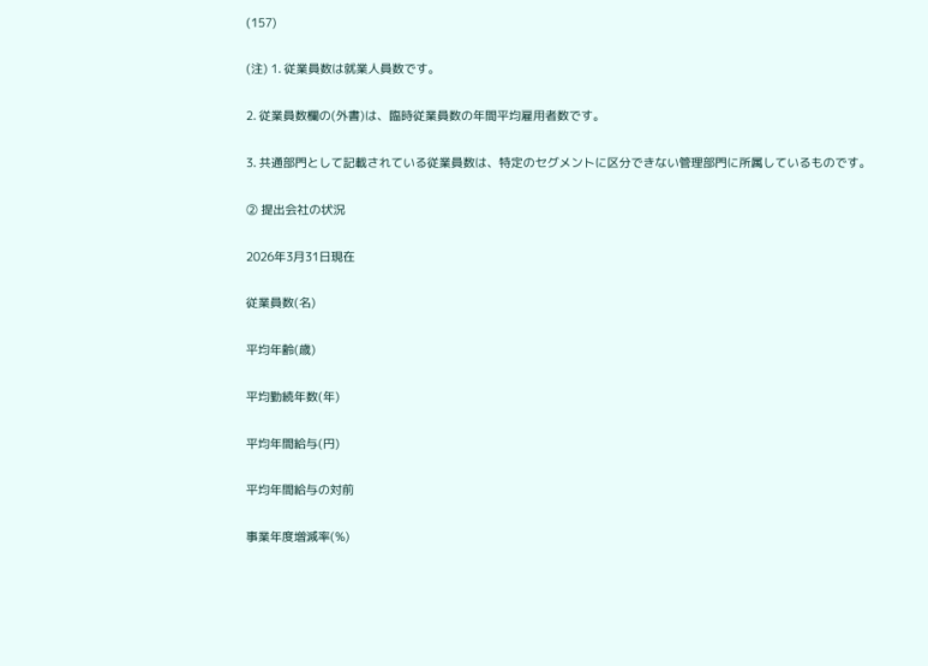(157)

(注) 1. 従業員数は就業人員数です。

2. 従業員数欄の(外書)は、臨時従業員数の年間平均雇用者数です。

3. 共通部門として記載されている従業員数は、特定のセグメントに区分できない管理部門に所属しているものです。

② 提出会社の状況

2026年3月31日現在

従業員数(名)

平均年齢(歳)

平均勤続年数(年)

平均年間給与(円)

平均年間給与の対前

事業年度増減率(%)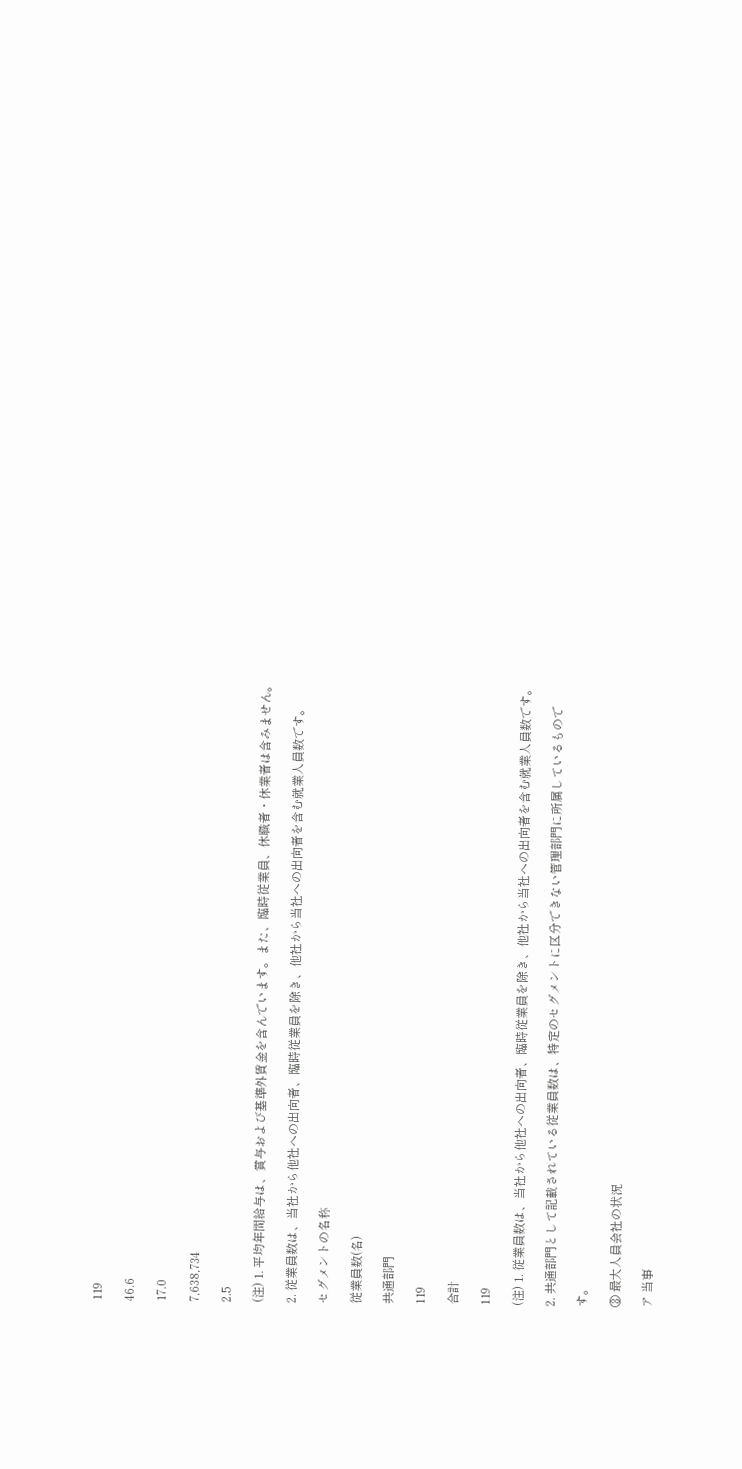119

46.6

17.0

7,638,734

2.5

(注) 1. 平均年間給与は、賞与および基準外賃金を含んでいます。また、臨時従業員、休職者・休業者は含みません。

2. 従業員数は、当社から他社への出向者、臨時従業員を除き、他社から当社への出向者を含む就業人員数です。

セグメントの名称

従業員数(名)

共通部門

119

合計

119

(注) 1. 従業員数は、当社から他社への出向者、臨時従業員を除き、他社から当社への出向者を含む就業人員数です。

2. 共通部門として記載されている従業員数は、特定のセグメントに区分できない管理部門に所属しているもので

す。

③ 最大人員会社の状況

ア 当事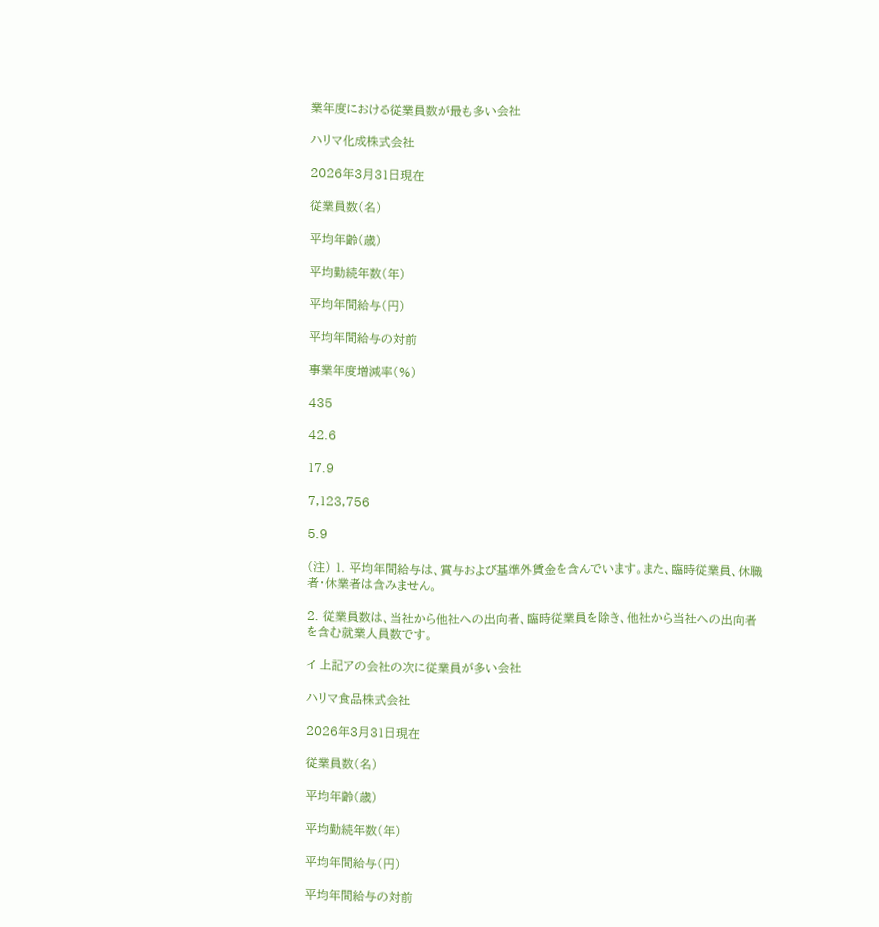業年度における従業員数が最も多い会社

ハリマ化成株式会社

2026年3月31日現在

従業員数(名)

平均年齢(歳)

平均勤続年数(年)

平均年間給与(円)

平均年間給与の対前

事業年度増減率(%)

435

42.6

17.9

7,123,756

5.9

(注) 1. 平均年間給与は、賞与および基準外賃金を含んでいます。また、臨時従業員、休職者・休業者は含みません。

2. 従業員数は、当社から他社への出向者、臨時従業員を除き、他社から当社への出向者を含む就業人員数です。

イ 上記アの会社の次に従業員が多い会社

ハリマ食品株式会社

2026年3月31日現在

従業員数(名)

平均年齢(歳)

平均勤続年数(年)

平均年間給与(円)

平均年間給与の対前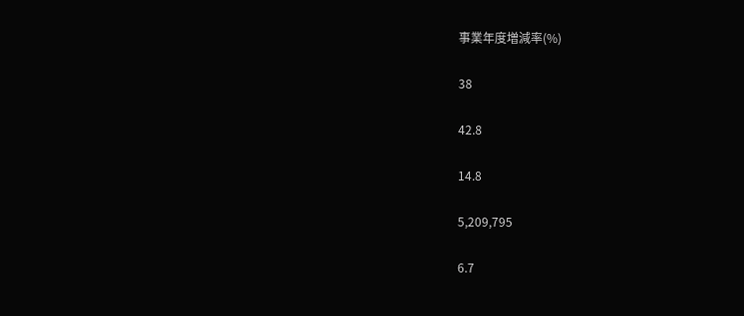事業年度増減率(%)

38

42.8

14.8

5,209,795

6.7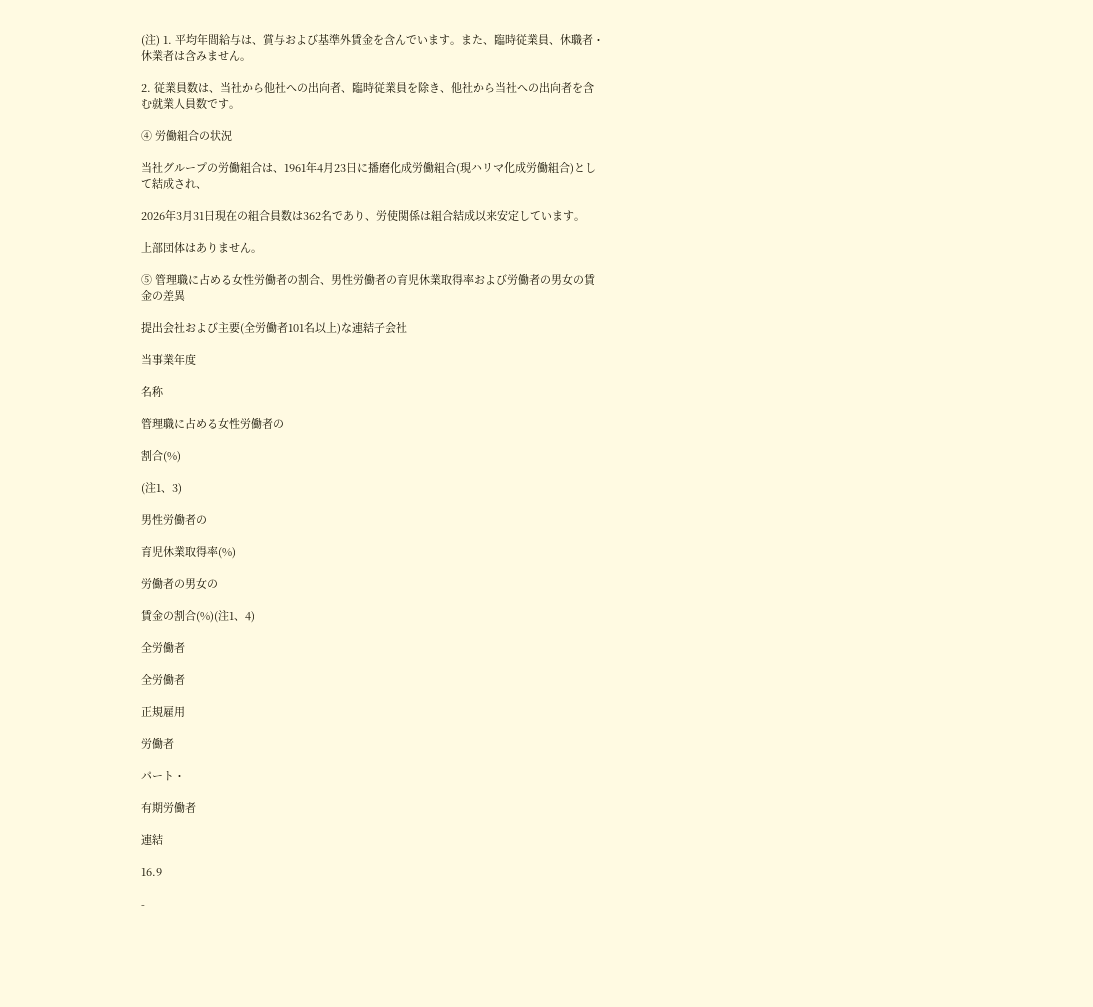(注) 1. 平均年間給与は、賞与および基準外賃金を含んでいます。また、臨時従業員、休職者・休業者は含みません。

2. 従業員数は、当社から他社への出向者、臨時従業員を除き、他社から当社への出向者を含む就業人員数です。

④ 労働組合の状況

当社グループの労働組合は、1961年4月23日に播磨化成労働組合(現ハリマ化成労働組合)として結成され、

2026年3月31日現在の組合員数は362名であり、労使関係は組合結成以来安定しています。

上部団体はありません。

⑤ 管理職に占める女性労働者の割合、男性労働者の育児休業取得率および労働者の男女の賃金の差異

提出会社および主要(全労働者101名以上)な連結子会社

当事業年度

名称

管理職に占める女性労働者の

割合(%)

(注1、3)

男性労働者の

育児休業取得率(%)

労働者の男女の

賃金の割合(%)(注1、4)

全労働者

全労働者

正規雇用

労働者

パート・

有期労働者

連結

16.9

-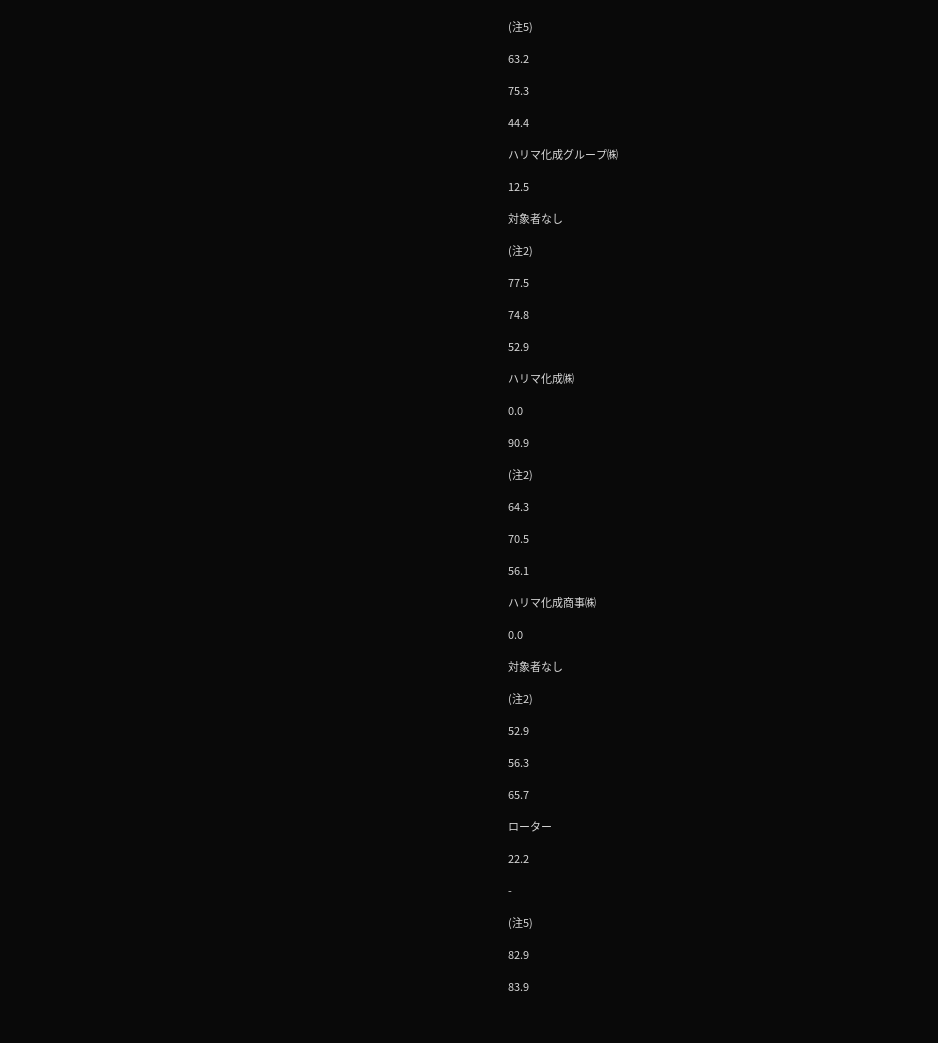(注5)

63.2

75.3

44.4

ハリマ化成グループ㈱

12.5

対象者なし

(注2)

77.5

74.8

52.9

ハリマ化成㈱

0.0

90.9

(注2)

64.3

70.5

56.1

ハリマ化成商事㈱

0.0

対象者なし

(注2)

52.9

56.3

65.7

ローター

22.2

-

(注5)

82.9

83.9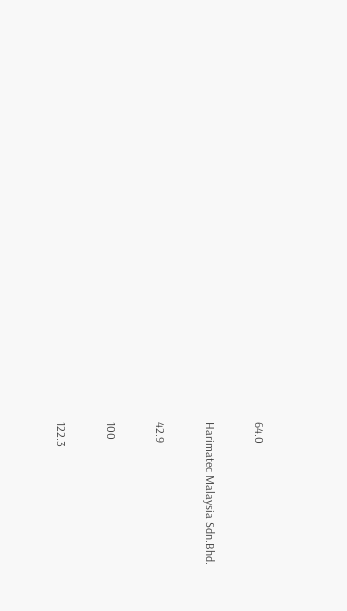64.0

Harimatec Malaysia Sdn.Bhd.

42.9

100

122.3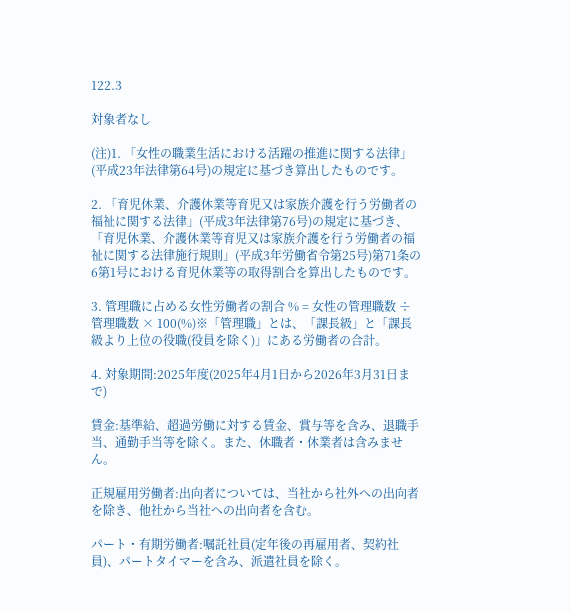122.3

対象者なし

(注)1. 「女性の職業生活における活躍の推進に関する法律」(平成23年法律第64号)の規定に基づき算出したものです。

2. 「育児休業、介護休業等育児又は家族介護を行う労働者の福祉に関する法律」(平成3年法律第76号)の規定に基づき、「育児休業、介護休業等育児又は家族介護を行う労働者の福祉に関する法律施行規則」(平成3年労働省令第25号)第71条の6第1号における育児休業等の取得割合を算出したものです。

3. 管理職に占める女性労働者の割合 % = 女性の管理職数 ÷ 管理職数 × 100(%)※「管理職」とは、「課長級」と「課長級より上位の役職(役員を除く)」にある労働者の合計。

4. 対象期間:2025年度(2025年4月1日から2026年3月31日まで)

賃金:基準給、超過労働に対する賃金、賞与等を含み、退職手当、通勤手当等を除く。また、休職者・休業者は含みません。

正規雇用労働者:出向者については、当社から社外への出向者を除き、他社から当社への出向者を含む。

パート・有期労働者:嘱託社員(定年後の再雇用者、契約社員)、パートタイマーを含み、派遣社員を除く。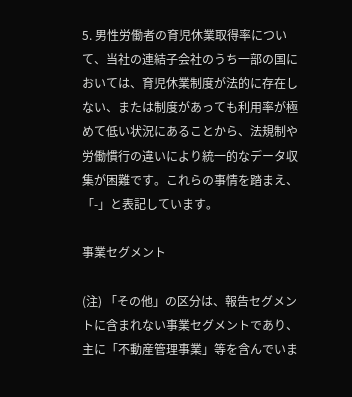5. 男性労働者の育児休業取得率について、当社の連結子会社のうち一部の国においては、育児休業制度が法的に存在しない、または制度があっても利用率が極めて低い状況にあることから、法規制や労働慣行の違いにより統一的なデータ収集が困難です。これらの事情を踏まえ、「-」と表記しています。

事業セグメント

(注) 「その他」の区分は、報告セグメントに含まれない事業セグメントであり、主に「不動産管理事業」等を含んでいま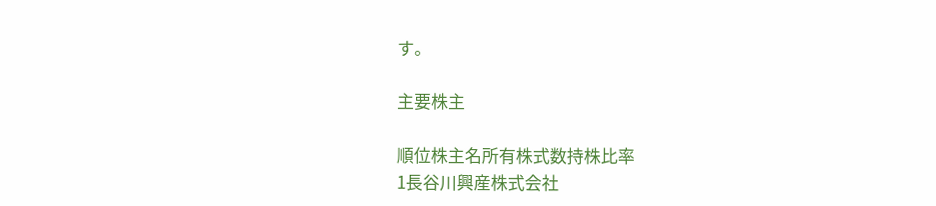す。

主要株主

順位株主名所有株式数持株比率
1長谷川興産株式会社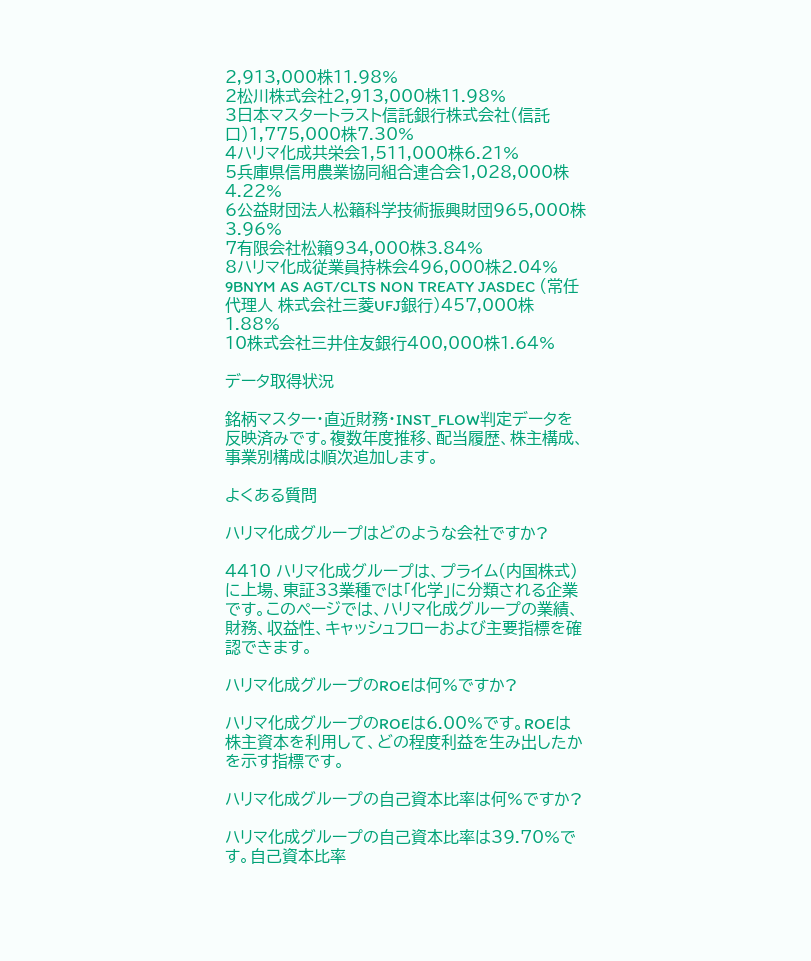2,913,000株11.98%
2松川株式会社2,913,000株11.98%
3日本マスタートラスト信託銀行株式会社(信託口)1,775,000株7.30%
4ハリマ化成共栄会1,511,000株6.21%
5兵庫県信用農業協同組合連合会1,028,000株4.22%
6公益財団法人松籟科学技術振興財団965,000株3.96%
7有限会社松籟934,000株3.84%
8ハリマ化成従業員持株会496,000株2.04%
9BNYM AS AGT/CLTS NON TREATY JASDEC (常任代理人 株式会社三菱UFJ銀行)457,000株1.88%
10株式会社三井住友銀行400,000株1.64%

データ取得状況

銘柄マスター・直近財務・INST_FLOW判定データを反映済みです。複数年度推移、配当履歴、株主構成、事業別構成は順次追加します。

よくある質問

ハリマ化成グループはどのような会社ですか?

4410 ハリマ化成グループは、プライム(内国株式)に上場、東証33業種では「化学」に分類される企業です。このページでは、ハリマ化成グループの業績、財務、収益性、キャッシュフローおよび主要指標を確認できます。

ハリマ化成グループのROEは何%ですか?

ハリマ化成グループのROEは6.00%です。ROEは株主資本を利用して、どの程度利益を生み出したかを示す指標です。

ハリマ化成グループの自己資本比率は何%ですか?

ハリマ化成グループの自己資本比率は39.70%です。自己資本比率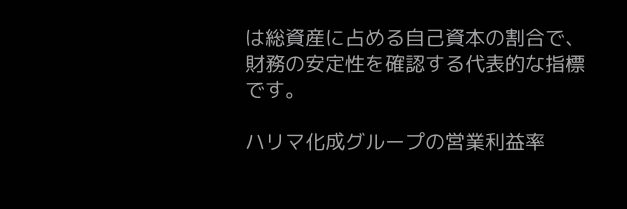は総資産に占める自己資本の割合で、財務の安定性を確認する代表的な指標です。

ハリマ化成グループの営業利益率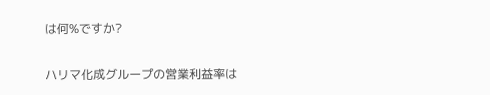は何%ですか?

ハリマ化成グループの営業利益率は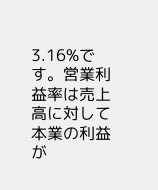3.16%です。営業利益率は売上高に対して本業の利益が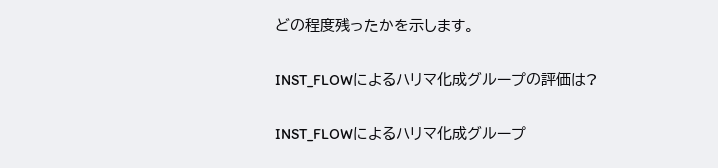どの程度残ったかを示します。

INST_FLOWによるハリマ化成グループの評価は?

INST_FLOWによるハリマ化成グループ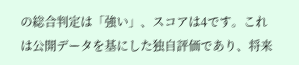の総合判定は「強い」、スコアは4です。これは公開データを基にした独自評価であり、将来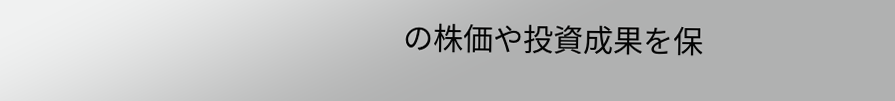の株価や投資成果を保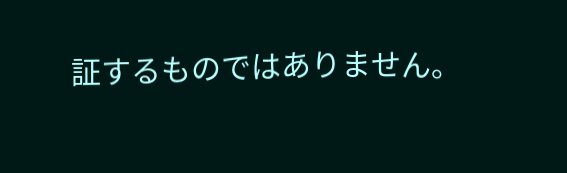証するものではありません。